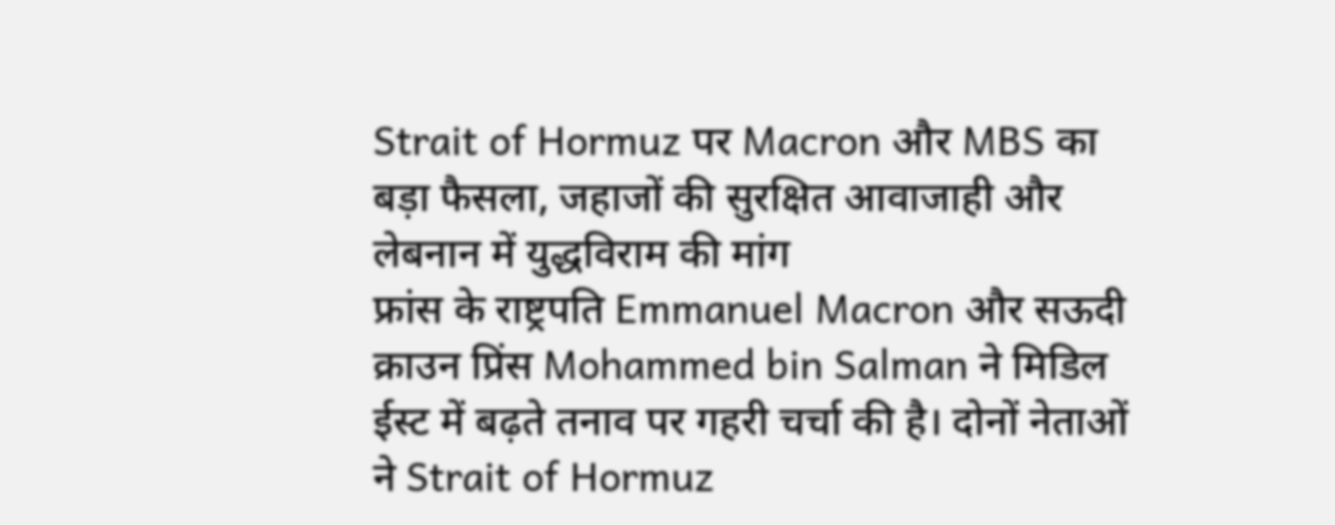Strait of Hormuz पर Macron और MBS का बड़ा फैसला, जहाजों की सुरक्षित आवाजाही और लेबनान में युद्धविराम की मांग
फ्रांस के राष्ट्रपति Emmanuel Macron और सऊदी क्राउन प्रिंस Mohammed bin Salman ने मिडिल ईस्ट में बढ़ते तनाव पर गहरी चर्चा की है। दोनों नेताओं ने Strait of Hormuz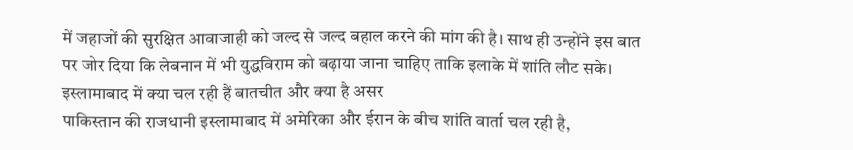में जहाजों की सुरक्षित आवाजाही को जल्द से जल्द बहाल करने की मांग की है। साथ ही उन्होंने इस बात पर जोर दिया कि लेबनान में भी युद्धविराम को बढ़ाया जाना चाहिए ताकि इलाके में शांति लौट सके।
इस्लामाबाद में क्या चल रही हैं बातचीत और क्या है असर
पाकिस्तान की राजधानी इस्लामाबाद में अमेरिका और ईरान के बीच शांति वार्ता चल रही है,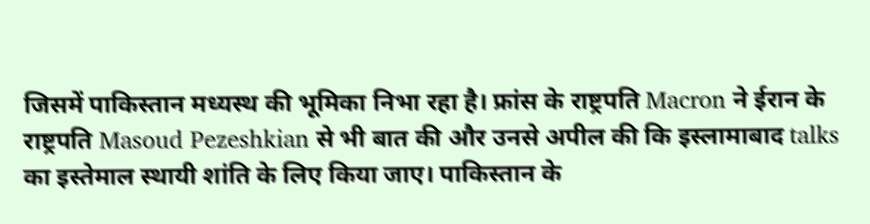जिसमें पाकिस्तान मध्यस्थ की भूमिका निभा रहा है। फ्रांस के राष्ट्रपति Macron ने ईरान के राष्ट्रपति Masoud Pezeshkian से भी बात की और उनसे अपील की कि इस्लामाबाद talks का इस्तेमाल स्थायी शांति के लिए किया जाए। पाकिस्तान के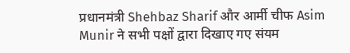प्रधानमंत्री Shehbaz Sharif और आर्मी चीफ Asim Munir ने सभी पक्षों द्वारा दिखाए गए संयम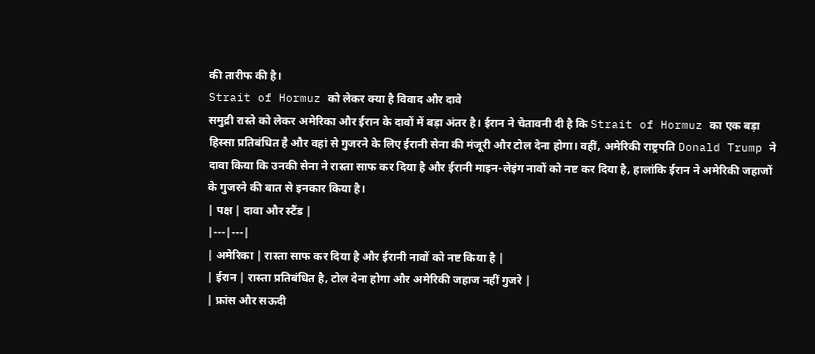की तारीफ की है।
Strait of Hormuz को लेकर क्या है विवाद और दावे
समुद्री रास्ते को लेकर अमेरिका और ईरान के दावों में बड़ा अंतर है। ईरान ने चेतावनी दी है कि Strait of Hormuz का एक बड़ा हिस्सा प्रतिबंधित है और वहां से गुजरने के लिए ईरानी सेना की मंजूरी और टोल देना होगा। वहीं, अमेरिकी राष्ट्रपति Donald Trump ने दावा किया कि उनकी सेना ने रास्ता साफ कर दिया है और ईरानी माइन-लेइंग नावों को नष्ट कर दिया है, हालांकि ईरान ने अमेरिकी जहाजों के गुजरने की बात से इनकार किया है।
| पक्ष | दावा और स्टैंड |
|---|---|
| अमेरिका | रास्ता साफ कर दिया है और ईरानी नावों को नष्ट किया है |
| ईरान | रास्ता प्रतिबंधित है, टोल देना होगा और अमेरिकी जहाज नहीं गुजरे |
| फ्रांस और सऊदी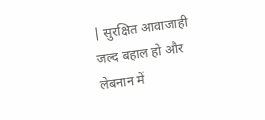| सुरक्षित आवाजाही जल्द बहाल हो और लेबनान में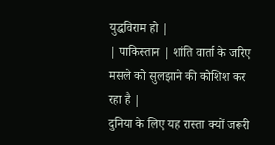युद्धविराम हो |
| पाकिस्तान | शांति वार्ता के जरिए मसले को सुलझाने की कोशिश कर रहा है |
दुनिया के लिए यह रास्ता क्यों जरूरी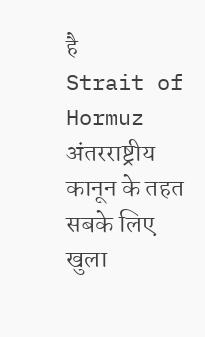है
Strait of Hormuz अंतरराष्ट्रीय कानून के तहत सबके लिए खुला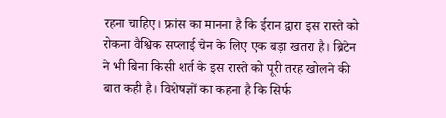रहना चाहिए। फ्रांस का मानना है कि ईरान द्वारा इस रास्ते को रोकना वैश्विक सप्लाई चेन के लिए एक बड़ा खतरा है। ब्रिटेन ने भी बिना किसी शर्त के इस रास्ते को पूरी तरह खोलने की बात कही है। विशेषज्ञों का कहना है कि सिर्फ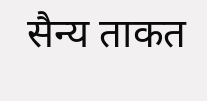सैन्य ताकत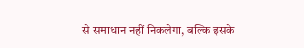से समाधान नहीं निकलेगा, बल्कि इसके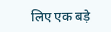लिए एक बड़े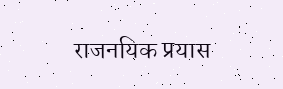राजनयिक प्रयास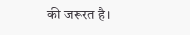की जरूरत है।